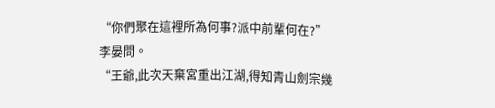“你們聚在這裡所為何事?派中前輩何在?”李晏問。
“王爺,此次天棄宮重出江湖,得知青山劍宗幾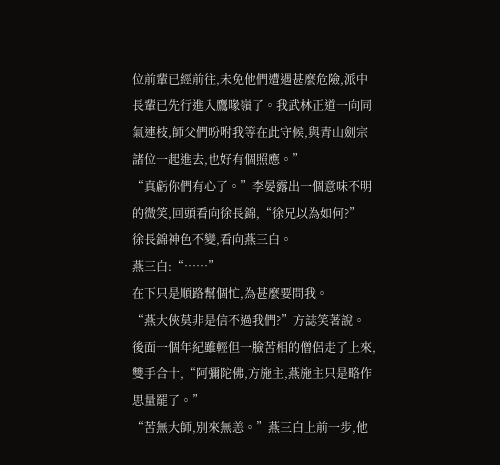位前輩已經前往,未免他們遭遇甚麼危險,派中長輩已先行進入鷹喙嶺了。我武林正道一向同氣連枝,師父們吩咐我等在此守候,與青山劍宗諸位一起進去,也好有個照應。”
“真虧你們有心了。”李晏露出一個意味不明的微笑,回頭看向徐長錦,“徐兄以為如何?”
徐長錦神色不變,看向燕三白。
燕三白:“……”
在下只是順路幫個忙,為甚麼要問我。
“燕大俠莫非是信不過我們?”方誌笑著說。
後面一個年紀雖輕但一臉苦相的僧侶走了上來,雙手合十,“阿彌陀佛,方施主,燕施主只是略作思量罷了。”
“苦無大師,別來無恙。”燕三白上前一步,他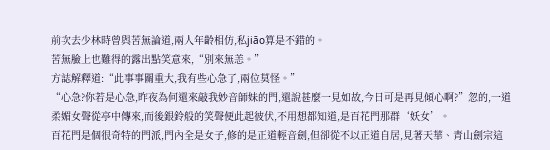前次去少林時曾與苦無論道,兩人年齡相仿,私jiāo算是不錯的。
苦無臉上也難得的露出點笑意來,“別來無恙。”
方誌解釋道:“此事事關重大,我有些心急了,兩位莫怪。”
“心急?你若是心急,昨夜為何還來敲我妙音師妹的門,還說甚麼一見如故,今日可是再見傾心啊?”忽的,一道柔媚女聲從亭中傳來,而後銀鈴般的笑聲便此起彼伏,不用想都知道,是百花門那群‘妖女’。
百花門是個很奇特的門派,門內全是女子,修的是正道輕音劍,但卻從不以正道自居,見著天華、青山劍宗這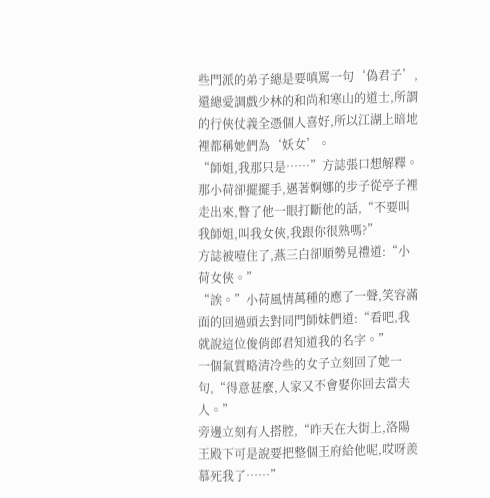些門派的弟子總是要嗔罵一句‘偽君子’,還總愛調戲少林的和尚和寒山的道士,所謂的行俠仗義全憑個人喜好,所以江湖上暗地裡都稱她們為‘妖女’。
“師姐,我那只是……”方誌張口想解釋。
那小荷卻擺擺手,邁著婀娜的步子從亭子裡走出來,瞥了他一眼打斷他的話,“不要叫我師姐,叫我女俠,我跟你很熟嗎?”
方誌被噎住了,燕三白卻順勢見禮道:“小荷女俠。”
“誒。”小荷風情萬種的應了一聲,笑容滿面的回過頭去對同門師妹們道:“看吧,我就說這位俊俏郎君知道我的名字。”
一個氣質略清冷些的女子立刻回了她一句,“得意甚麼,人家又不會娶你回去當夫人。”
旁邊立刻有人搭腔,“昨天在大街上,洛陽王殿下可是說要把整個王府給他呢,哎呀羨慕死我了……”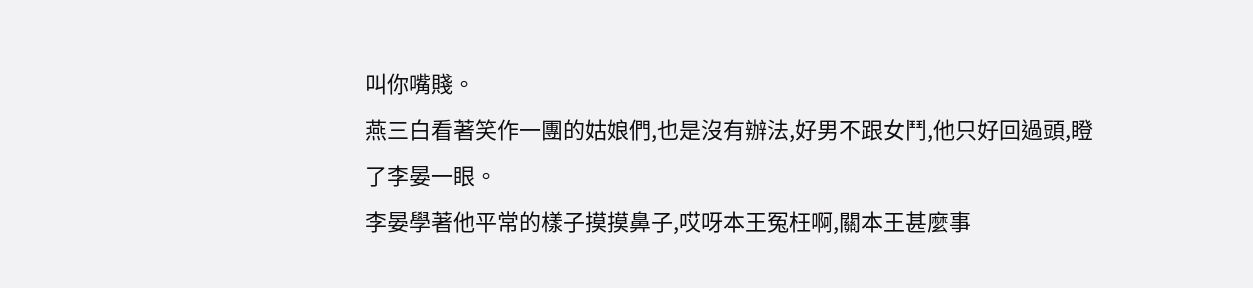叫你嘴賤。
燕三白看著笑作一團的姑娘們,也是沒有辦法,好男不跟女鬥,他只好回過頭,瞪了李晏一眼。
李晏學著他平常的樣子摸摸鼻子,哎呀本王冤枉啊,關本王甚麼事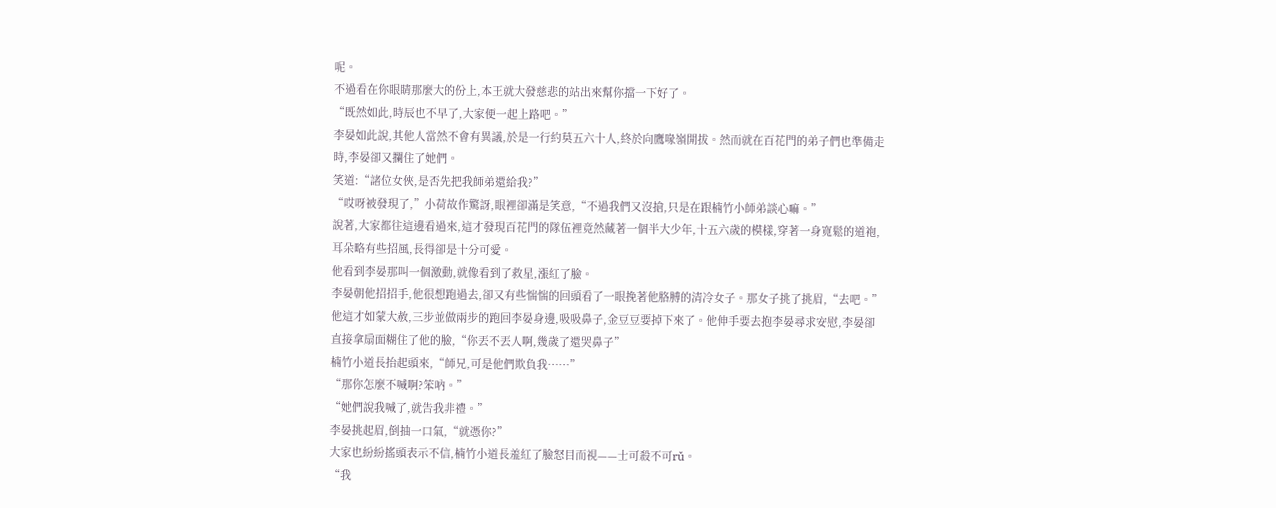呢。
不過看在你眼睛那麼大的份上,本王就大發慈悲的站出來幫你擋一下好了。
“既然如此,時辰也不早了,大家便一起上路吧。”
李晏如此說,其他人當然不會有異議,於是一行約莫五六十人,終於向鷹喙嶺開拔。然而就在百花門的弟子們也準備走時,李晏卻又攔住了她們。
笑道:“諸位女俠,是否先把我師弟還給我?”
“哎呀被發現了,”小荷故作驚訝,眼裡卻滿是笑意,“不過我們又沒搶,只是在跟楠竹小師弟談心嘛。”
說著,大家都往這邊看過來,這才發現百花門的隊伍裡竟然藏著一個半大少年,十五六歲的模樣,穿著一身寬鬆的道袍,耳朵略有些招風,長得卻是十分可愛。
他看到李晏那叫一個激動,就像看到了救星,漲紅了臉。
李晏朝他招招手,他很想跑過去,卻又有些惴惴的回頭看了一眼挽著他胳膊的清冷女子。那女子挑了挑眉,“去吧。”
他這才如蒙大赦,三步並做兩步的跑回李晏身邊,吸吸鼻子,金豆豆要掉下來了。他伸手要去抱李晏尋求安慰,李晏卻直接拿扇面糊住了他的臉,“你丟不丟人啊,幾歲了還哭鼻子”
楠竹小道長抬起頭來,“師兄,可是他們欺負我……”
“那你怎麼不喊啊?笨吶。”
“她們說我喊了,就告我非禮。”
李晏挑起眉,倒抽一口氣,“就憑你?”
大家也紛紛搖頭表示不信,楠竹小道長羞紅了臉怒目而視——士可殺不可rǔ。
“我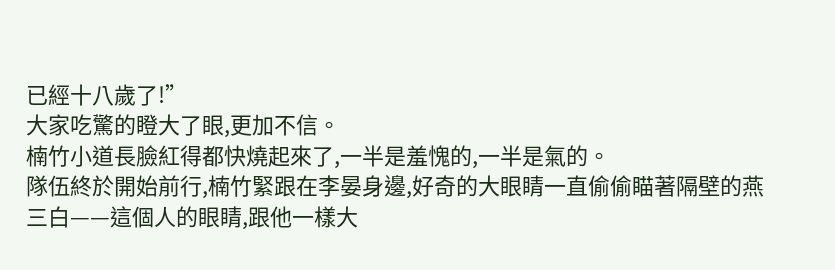已經十八歲了!”
大家吃驚的瞪大了眼,更加不信。
楠竹小道長臉紅得都快燒起來了,一半是羞愧的,一半是氣的。
隊伍終於開始前行,楠竹緊跟在李晏身邊,好奇的大眼睛一直偷偷瞄著隔壁的燕三白——這個人的眼睛,跟他一樣大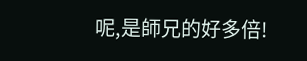呢,是師兄的好多倍!